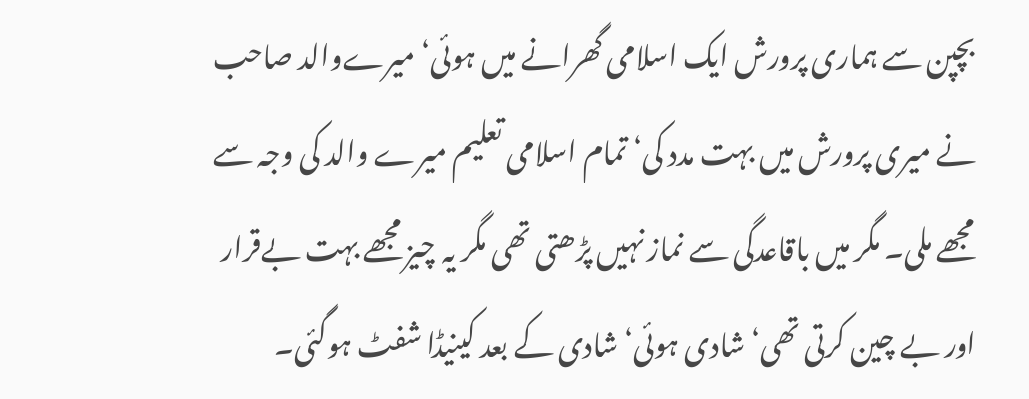بچپن سے ہماری پرورش ایک اسلامی گھرانے میں ہوئی‘ میرےوالد صاحب نے میری پرورش میں بہت مدد کی‘ تمام اسلامی تعلیم میرے والد کی وجہ سے مجھے ملی۔ مگر میں باقاعدگی سے نماز نہیں پڑھتی تھی مگر یہ چیز مجھے بہت بےقرار اور بے چین کرتی تھی‘ شادی ہوئی‘ شادی کے بعد کینیڈا شفٹ ہوگئی۔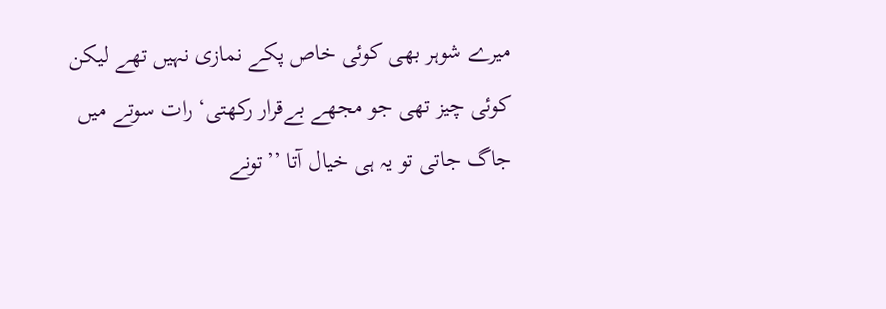میرے شوہر بھی کوئی خاص پکے نمازی نہیں تھے لیکن کوئی چیز تھی جو مجھے بےقرار رکھتی‘ رات سوتے میں جاگ جاتی تو یہ ہی خیال آتا ’’تونے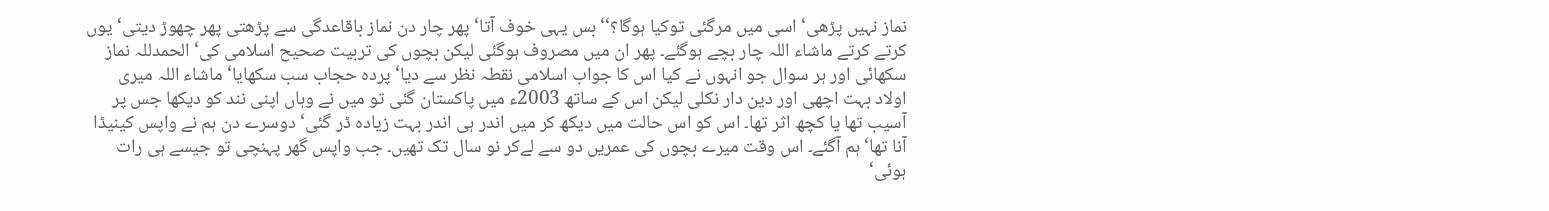نماز نہیں پڑھی‘ اسی میں مرگئی توکیا ہوگا؟‘‘ بس یہی خوف آتا‘ پھر چار دن نماز باقاعدگی سے پڑھتی پھر چھوڑ دیتی‘ یوں کرتے کرتے ماشاء اللہ چار بچے ہوگئے۔ پھر ان میں مصروف ہوگئی لیکن بچوں کی تربیت صحیح اسلامی کی‘ الحمدللہ نماز سکھائی اور ہر سوال جو انہوں نے کیا اس کا جواب اسلامی نقطہ نظر سے دیا‘ پردہ حجاب سب سکھایا‘ ماشاء اللہ میری اولاد بہت اچھی اور دین دار نکلی لیکن اس کے ساتھ 2003ء میں پاکستان گئی تو میں نے وہاں اپنی نند کو دیکھا جس پر آسیب تھا یا کچھ اثر تھا۔ اس کو اس حالت میں دیکھ کر میں اندر ہی اندر بہت زیادہ ڈر گئی‘ دوسرے دن ہم نے واپس کینیڈا آنا تھا‘ ہم آگئے۔ اس وقت میرے بچوں کی عمریں دو سے لےکر نو سال تک تھیں۔ جب واپس گھر پہنچی تو جیسے ہی رات ہوئی‘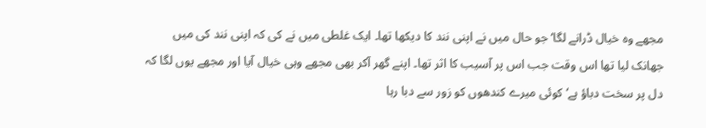مجھے وہ خیال ڈرانے لگا‘ جو حال میں نے اپنی نند کا دیکھا تھا۔ ایک غلطی میں نے کی کہ اپنی نند کی میں جھانک لیا تھا اس وقت جب اس پر آسیب کا اثر تھا۔ اپنے گھر آکر بھی مجھے وہی خیال آیا اور مجھے یوں لگا کہ دل پر سخت دباؤ ہے‘ کوئی میرے کندھوں کو زور سے دبا رہا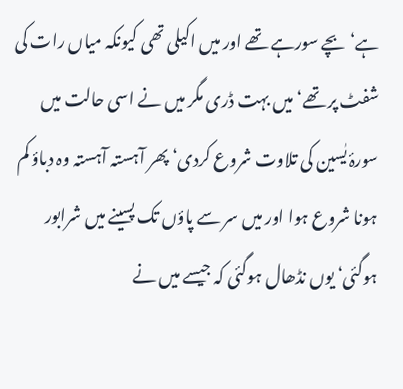ہے‘ بچے سورہے تھے اور میں اکیلی تھی کیونکہ میاں رات کی شفٹ پر تھے‘ میں بہت ڈری مگر میں نے اسی حالت میں سورۂ یٰسین کی تلاوت شروع کردی‘ پھر آہستہ آہستہ وہ دباؤ کم ہونا شروع ہوا اور میں سر سے پاؤں تک پسینے میں شرابور ہوگئی‘ یوں نڈھال ہوگئی کہ جیسے میں نے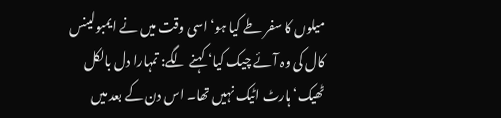میلوں کا سفر طے کیا ہو‘ اسی وقت میں نے ایمبولینس کال کی وہ آئے چیک کیا‘ کہنے لگے: تمہارا دل بالکل ٹھیک‘ ہارٹ اٹیک نہیں تھا۔ اس دن کے بعد میں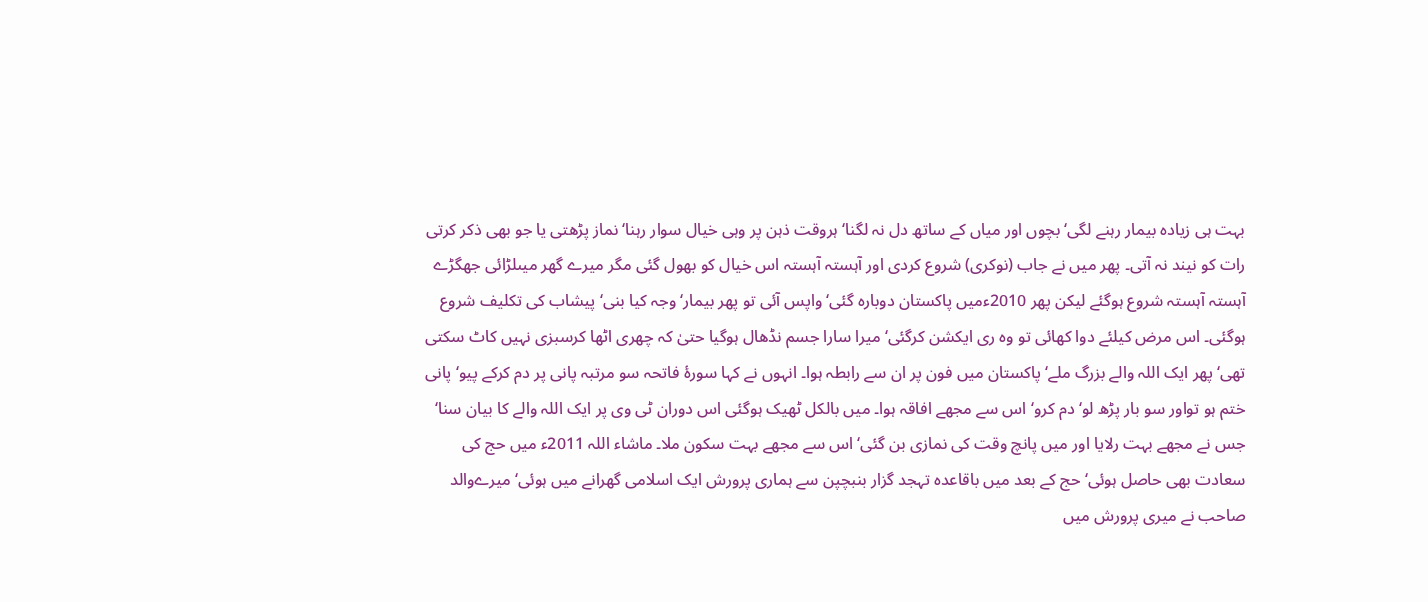بہت ہی زیادہ بیمار رہنے لگی‘ بچوں اور میاں کے ساتھ دل نہ لگنا‘ ہروقت ذہن پر وہی خیال سوار رہنا‘ نماز پڑھتی یا جو بھی ذکر کرتی رات کو نیند نہ آتی۔ پھر میں نے جاب (نوکری) شروع کردی اور آہستہ آہستہ اس خیال کو بھول گئی مگر میرے گھر میںلڑائی جھگڑے آہستہ آہستہ شروع ہوگئے لیکن پھر 2010ءمیں پاکستان دوبارہ گئی‘ واپس آئی تو پھر بیمار‘ وجہ کیا بنی‘ پیشاب کی تکلیف شروع ہوگئی۔ اس مرض کیلئے دوا کھائی تو وہ ری ایکشن کرگئی‘ میرا سارا جسم نڈھال ہوگیا حتیٰ کہ چھری اٹھا کرسبزی نہیں کاٹ سکتی تھی‘ پھر ایک اللہ والے بزرگ ملے‘ پاکستان میں فون پر ان سے رابطہ ہوا۔ انہوں نے کہا سورۂ فاتحہ سو مرتبہ پانی پر دم کرکے پیو‘ پانی ختم ہو تواور سو بار پڑھ لو‘ دم کرو‘ اس سے مجھے افاقہ ہوا۔ میں بالکل ٹھیک ہوگئی اس دوران ٹی وی پر ایک اللہ والے کا بیان سنا‘ جس نے مجھے بہت رلایا اور میں پانچ وقت کی نمازی بن گئی‘ اس سے مجھے بہت سکون ملا۔ ماشاء اللہ 2011ء میں حج کی سعادت بھی حاصل ہوئی‘ حج کے بعد میں باقاعدہ تہجد گزار بنبچپن سے ہماری پرورش ایک اسلامی گھرانے میں ہوئی‘ میرےوالد صاحب نے میری پرورش میں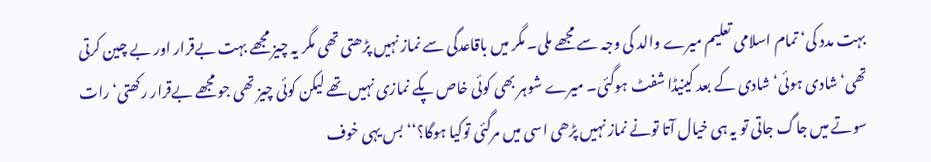بہت مدد کی‘ تمام اسلامی تعلیم میرے والد کی وجہ سے مجھے ملی۔ مگر میں باقاعدگی سے نماز نہیں پڑھتی تھی مگر یہ چیز مجھے بہت بےقرار اور بے چین کرتی تھی‘ شادی ہوئی‘ شادی کے بعد کینیڈا شفٹ ہوگئی۔ میرے شوہر بھی کوئی خاص پکے نمازی نہیں تھے لیکن کوئی چیز تھی جو مجھے بےقرار رکھتی‘ رات سوتے میں جاگ جاتی تو یہ ہی خیال آتا تونے نماز نہیں پڑھی اسی میں مرگئی توکیا ہوگا؟‘‘ بس یہی خوف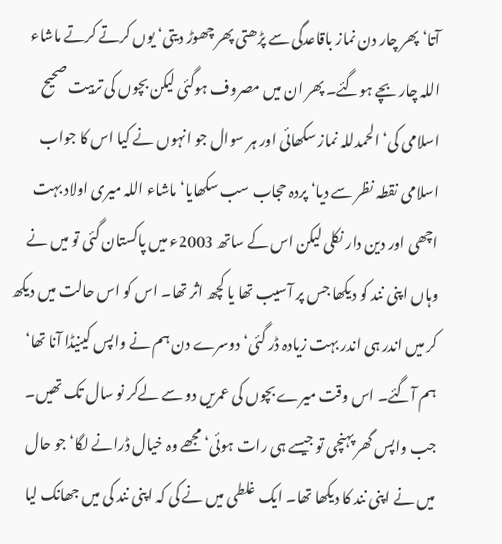آتا‘ پھر چار دن نماز باقاعدگی سے پڑھتی پھر چھوڑ دیتی‘ یوں کرتے کرتے ماشاء اللہ چار بچے ہوگئے۔ پھر ان میں مصروف ہوگئی لیکن بچوں کی تربیت صحیح اسلامی کی‘ الحمدللہ نماز سکھائی اور ہر سوال جو انہوں نے کیا اس کا جواب اسلامی نقطہ نظر سے دیا‘ پردہ حجاب سب سکھایا‘ ماشاء اللہ میری اولاد بہت اچھی اور دین دار نکلی لیکن اس کے ساتھ 2003ء میں پاکستان گئی تو میں نے وہاں اپنی نند کو دیکھا جس پر آسیب تھا یا کچھ اثر تھا۔ اس کو اس حالت میں دیکھ کر میں اندر ہی اندر بہت زیادہ ڈر گئی‘ دوسرے دن ہم نے واپس کینیڈا آنا تھا‘ ہم آگئے۔ اس وقت میرے بچوں کی عمریں دو سے لےکر نو سال تک تھیں۔ جب واپس گھر پہنچی تو جیسے ہی رات ہوئی‘ مجھے وہ خیال ڈرانے لگا‘ جو حال میں نے اپنی نند کا دیکھا تھا۔ ایک غلطی میں نے کی کہ اپنی نند کی میں جھانک لیا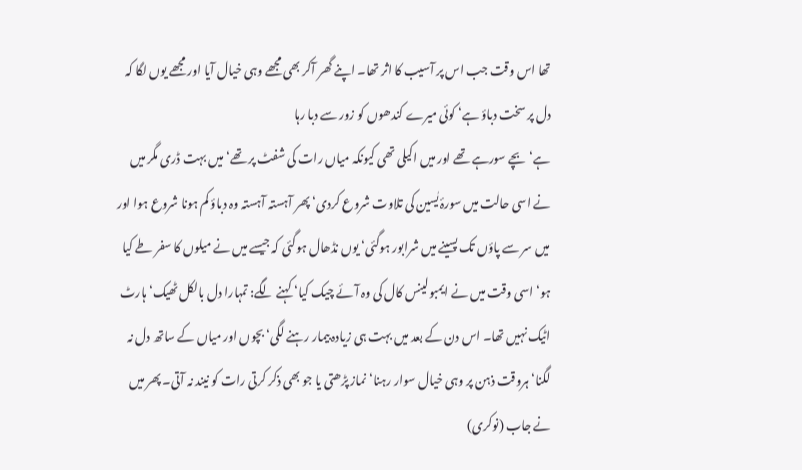تھا اس وقت جب اس پر آسیب کا اثر تھا۔ اپنے گھر آکر بھی مجھے وہی خیال آیا اور مجھے یوں لگا کہ دل پر سخت دباؤ ہے‘ کوئی میرے کندھوں کو زور سے دبا رہا
ہے‘ بچے سورہے تھے اور میں اکیلی تھی کیونکہ میاں رات کی شفٹ پر تھے‘ میں بہت ڈری مگر میں نے اسی حالت میں سورۂ یٰسین کی تلاوت شروع کردی‘ پھر آہستہ آہستہ وہ دباؤ کم ہونا شروع ہوا اور میں سر سے پاؤں تک پسینے میں شرابور ہوگئی‘ یوں نڈھال ہوگئی کہ جیسے میں نے میلوں کا سفر طے کیا ہو‘ اسی وقت میں نے ایمبولینس کال کی وہ آئے چیک کیا‘ کہنے لگے: تمہارا دل بالکل ٹھیک‘ ہارٹ اٹیک نہیں تھا۔ اس دن کے بعد میں بہت ہی زیادہ بیمار رہنے لگی‘ بچوں اور میاں کے ساتھ دل نہ لگنا‘ ہروقت ذہن پر وہی خیال سوار رہنا‘ نماز پڑھتی یا جو بھی ذکر کرتی رات کو نیند نہ آتی۔ پھر میں نے جاب (نوکری)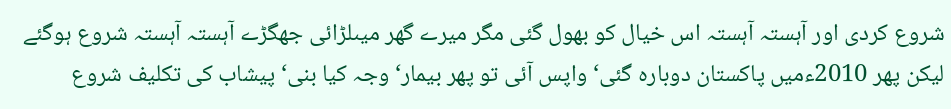شروع کردی اور آہستہ آہستہ اس خیال کو بھول گئی مگر میرے گھر میںلڑائی جھگڑے آہستہ آہستہ شروع ہوگئے لیکن پھر 2010ءمیں پاکستان دوبارہ گئی‘ واپس آئی تو پھر بیمار‘ وجہ کیا بنی‘ پیشاب کی تکلیف شروع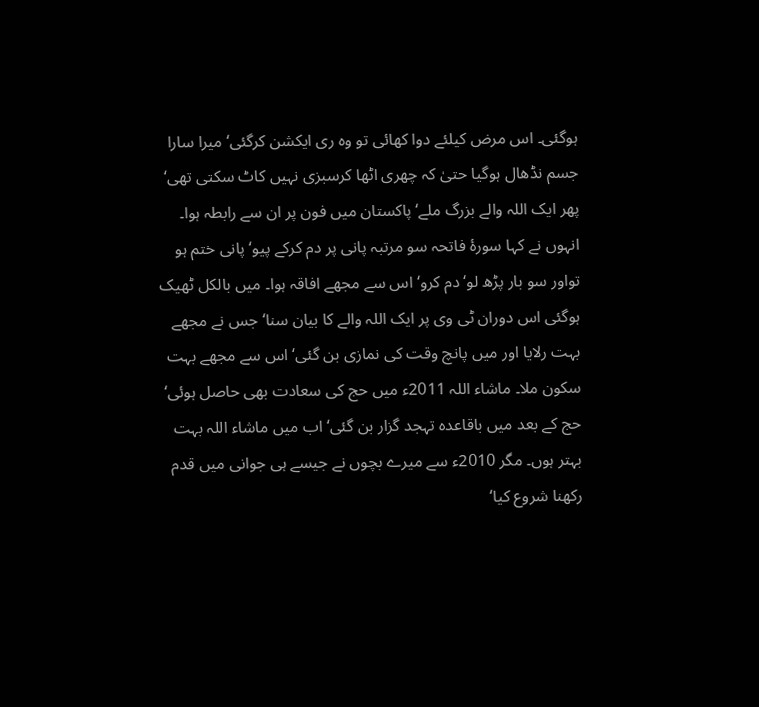ہوگئی۔ اس مرض کیلئے دوا کھائی تو وہ ری ایکشن کرگئی‘ میرا سارا جسم نڈھال ہوگیا حتیٰ کہ چھری اٹھا کرسبزی نہیں کاٹ سکتی تھی‘ پھر ایک اللہ والے بزرگ ملے‘ پاکستان میں فون پر ان سے رابطہ ہوا۔ انہوں نے کہا سورۂ فاتحہ سو مرتبہ پانی پر دم کرکے پیو‘ پانی ختم ہو تواور سو بار پڑھ لو‘ دم کرو‘ اس سے مجھے افاقہ ہوا۔ میں بالکل ٹھیک ہوگئی اس دوران ٹی وی پر ایک اللہ والے کا بیان سنا‘ جس نے مجھے بہت رلایا اور میں پانچ وقت کی نمازی بن گئی‘ اس سے مجھے بہت سکون ملا۔ ماشاء اللہ 2011ء میں حج کی سعادت بھی حاصل ہوئی‘ حج کے بعد میں باقاعدہ تہجد گزار بن گئی‘ اب میں ماشاء اللہ بہت بہتر ہوں۔ مگر 2010ء سے میرے بچوں نے جیسے ہی جوانی میں قدم رکھنا شروع کیا‘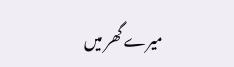میرے گھر میں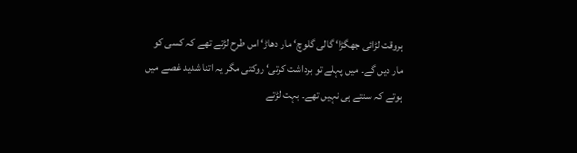ہروقت لڑائی جھگڑا‘ گالی گلوچ‘ مار دھاڑ‘ اس طرح لڑتے تھے کہ کسی کو مار دیں گے۔ میں پہلے تو برداشت کرتی‘ روکتی مگر یہ اتنا شدید غصے میں ہوتے کہ سنتے ہی نہیں تھے۔ بہت لڑتے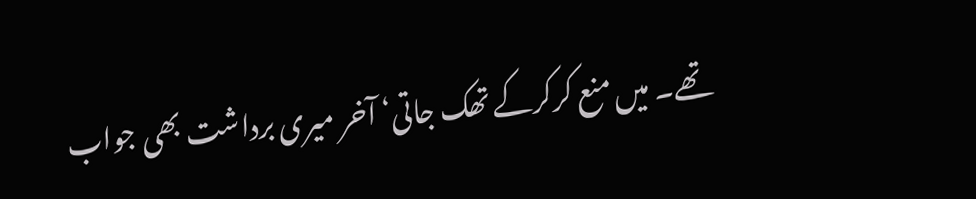تھے۔ میں منع کرکرکے تھک جاتی‘ آخر میری برداشت بھی جواب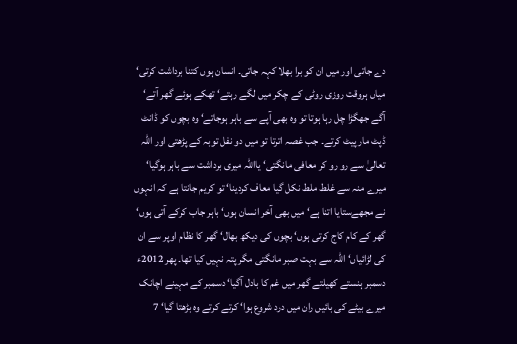دے جاتی اور میں ان کو برا بھلا کہہ جاتی۔ انسان ہوں کتنا برداشت کرتی‘ میاں ہروقت روزی روٹی کے چکر میں لگے رہتے‘ تھکے ہوئے گھر آتے‘ آگے جھگڑا چل رہا ہوتا تو وہ بھی آپے سے باہر ہوجاتے‘ وہ بچوں کو ڈانٹ ڈپٹ مار پیٹ کرتے۔ جب غصہ اترتا تو میں دو نفل توبہ کے پڑھتی اور اللہ تعالیٰ سے رو رو کر معافی مانگتی‘ یااللہ میری برداشت سے باہر ہوگیا‘ میرے منہ سے غلط ملط نکل گیا معاف کردینا‘ تو کریم جانتا ہے کہ انہوں نے مجھےستایا اتنا ہے‘ میں بھی آخر انسان ہوں‘ باہر جاب کرکے آتی ہوں‘ گھر کے کام کاج کرتی ہوں‘ بچوں کی دیکھ بھال‘ گھر کا نظام اوپر سے ان کی لڑائیاں‘ اللہ سے بہت صبر مانگتی مگر پتہ نہیں کیا تھا۔ پھر 2012ء دسمبر ہنستے کھیلتے گھر میں غم کا بادل آگیا‘ دسمبر کے مہینے اچانک میرے بیٹے کی بائیں ران میں درد شروع ہوا‘ کرتے کرتے وہ بڑھتا گیا‘ 7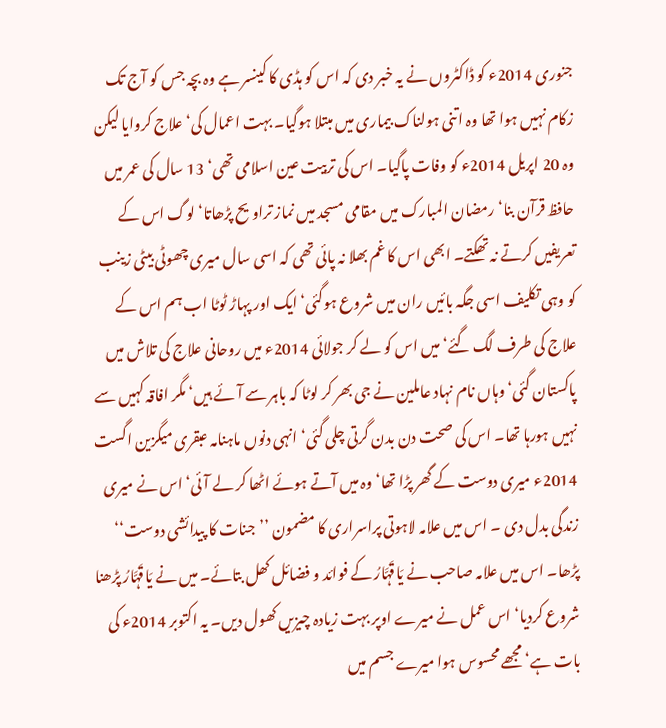جنوری 2014ء کو ڈاکٹروں نے یہ خبر دی کہ اس کو ہڈی کا کینسر ہے وہ بچہ جس کو آج تک زکام نہیں ہوا تھا وہ اتنی ہولناک بیماری میں مبتلا ہوگیا۔ بہت اعمال کی‘ علاج کروایا لیکن وہ 20 اپریل 2014ء کو وفات پاگیا۔ اس کی تربیت عین اسلامی تھی‘ 13 سال کی عمر میں حافظ قرآن بنا‘ رمضان المبارک میں مقامی مسجد میں نماز تراویح پڑھاتا‘ لوگ اس کے تعریفیں کرتے نہ تھکتے۔ ابھی اس کا غم بھلا نہ پائی تھی کہ اسی سال میری چھوٹی بیٹی زینب کو وہی تکلیف اسی جگہ بائیں ران میں شروع ہوگئی‘ ایک اور پہاڑ ٹوٹا اب ہم اس کے علاج کی طرف لگ گئے‘ میں اس کو لے کر جولائی 2014ء میں روحانی علاج کی تلاش میں پاکستان گئی‘ وہاں نام نہاد عاملین نے جی بھر کر لوٹا کہ باہر سے آئے ہیں‘ مگر افاقہ کہیں سے نہیں ہورہا تھا۔ اس کی صحت دن بدن گرتی چلی گئی‘ انہی دنوں ماہنامہ عبقری میگزین اگست 2014ء میری دوست کے گھر پڑا تھا‘ وہ میں آتے ہوئے اٹھا کر لے آئی‘ اس نے میری زندگی بدل دی ۔ اس میں علامہ لاہوتی پراسراری کا مضمون ’’جنات کا پیدائشی دوست‘‘ پڑھا۔ اس میں علامہ صاحب نے یَاقَہَّارُ کے فوائد و فضائل کھل بتائے۔ میں نے یَاقَہَّارُ پڑھنا شروع کردیا‘ اس عمل نے میرے اوپر بہت زیادہ چیزیں کھول دیں۔ یہ اکتوبر 2014ء کی بات ہے‘ مجھے محسوس ہوا میرے جسم میں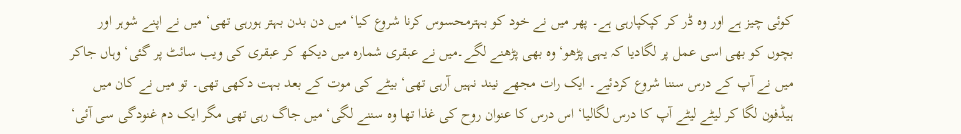کوئی چیز ہے اور وہ ڈر کر کپکپارہی ہے۔ پھر میں نے خود کو بہترمحسوس کرنا شروع کیا‘ میں دن بدن بہتر ہورہی تھی‘ میں نے اپنے شوہر اور بچوں کو بھی اسی عمل پر لگادیا کہ یہی پڑھو‘ وہ بھی پڑھنے لگے۔میں نے عبقری شمارہ میں دیکھ کر عبقری کی ویب سائٹ پر گئی‘ وہاں جاکر میں نے آپ کے درس سننا شروع کردئیے۔ ایک رات مجھے نیند نہیں آرہی تھی‘ بیٹے کی موت کے بعد بہت دکھی تھی۔ تو میں نے کان میں ہیڈفون لگا کر لیٹے لیٹے آپ کا درس لگالیا‘ اس درس کا عنوان روح کی غذا تھا وہ سننے لگی‘ میں جاگ رہی تھی مگر ایک دم غنودگی سی آئی‘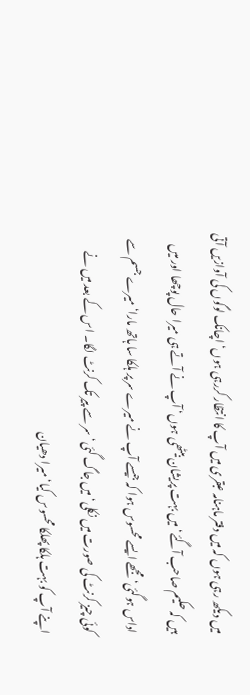میں دیکھ رہی ہوں کہ میں دفتر ماہنامہ عبقری میں آپ کا انتظار کررہی ہوں‘ اچانک لوگوں کی آوازیں آتی ہیں کہ حکیم صاحب آگئے‘ میں بہت پریشان بیٹھی ہوں‘ آپ نے آتے ہی میرا حال پوچھا اور میں اداس ہوگئی‘ مجھے ایسے محسوس ہوا کہ جیسے آپ نے میرے سر پر ہلکا سا ہاتھ مارا‘ میرے جسم سے کوئی چیز کرنٹ کی صورت میں نکلی‘ میں جاگ گئی‘ سر سے پیر تک کرنٹ لگا۔ اس کے بعد میں نے اپنے آپ کو بہت ہلکا پھلکا محسوس کیا‘ میرا دھیان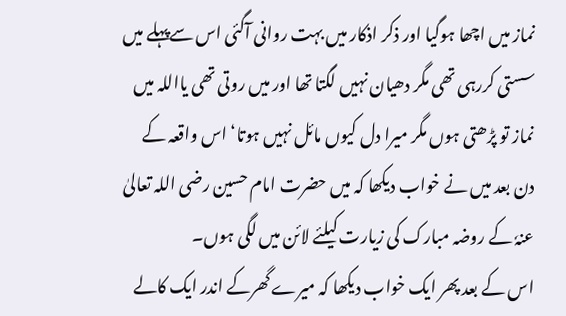نماز میں اچھا ہوگیا اور ذکر اذکار میں بہت روانی آگئی اس سےپہلے میں سستی کررہی تھی مگر دھیان نہیں لگتا تھا اور میں روتی تھی یااللہ میں نماز تو پڑھتی ہوں مگر میرا دل کیوں مائل نہیں ہوتا‘ اس واقعہ کے دن بعد میں نے خواب دیکھا کہ میں حضرت امام حسین رضی اللہ تعالیٰ عنہٗ کے روضہ مبارک کی زیارت کیلئے لائن میں لگی ہوں۔
اس کے بعد پھر ایک خواب دیکھا کہ میرے گھرکے اندر ایک کالے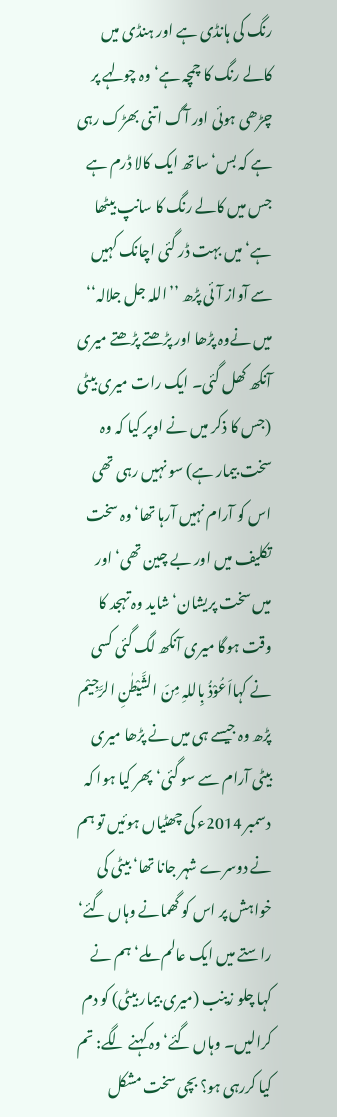رنگ کی ہانڈی ہے اور ہنڈی میں کالے رنگ کا چمچہ ہے‘ وہ چولہے پر چڑھی ہوئی اور آگ اتنی بھڑک رہی ہے کہ بس‘ ساتھ ایک کالا ڈرم ہے جس میں کالے رنگ کا سانپ بیٹھا ہے‘ میں بہت ڈر گئی اچانک کہیں سے آواز آئی پڑھ ’’اللہ جل جلالہ‘‘ میں نےوہ پڑھا اور پڑھتے پڑھتے میری آنکھ کھل گئی۔ ایک رات میری بیٹی (جس کا ذکر میں نے اوپر کیا کہ وہ سخت بیمار ہے) سو نہیں رہی تھی اس کو آرام نہیں آرہا تھا‘ وہ سخت تکلیف میں اور بے چین تھی‘ اور میں سخت پریشان‘ شاید وہ تہجد کا وقت ہوگا میری آنکھ لگ گئی کسی نے کہااَعُوْذُ بِاللہِ مِنَ الشَّیْطٰنِ الرَّجِیْم پڑھ وہ جیسے ہی میں نے پڑھا میری بیٹی آرام سے سو گئی‘ پھر کیا ہوا کہ دسمبر 2014ء کی چھٹیاں ہوئیں تو ہم نے دوسرے شہر جانا تھا‘ بیٹی کی خواہش پر اس کو گھمانے وہاں گئے‘ راستے میں ایک عالم ملے‘ ہم نے کہا چلو زینب (میری بیمار بیٹی) کو دم کرالیں۔ وہاں گئے‘ وہ کہنے لگے: تم کیا کررہی ہو؟ بچی سخت مشکل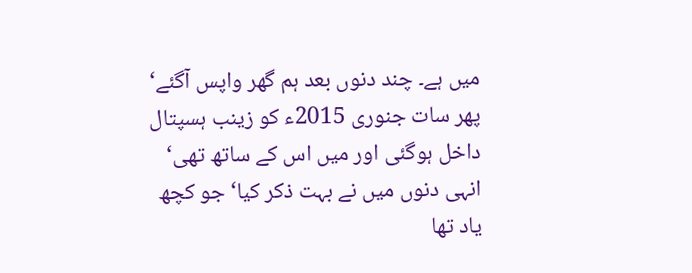میں ہے۔ چند دنوں بعد ہم گھر واپس آگئے‘ پھر سات جنوری 2015ء کو زینب ہسپتال داخل ہوگئی اور میں اس کے ساتھ تھی‘ انہی دنوں میں نے بہت ذکر کیا‘ جو کچھ یاد تھا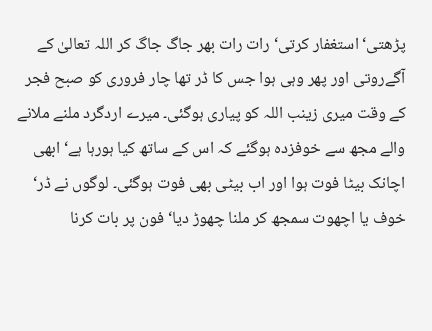پڑھتی‘ استغفار کرتی‘ رات رات بھر جاگ جاگ کر اللہ تعالیٰ کے آگےروتی اور پھر وہی ہوا جس کا ڈر تھا چار فروری کو صبح فجر کے وقت میری زینب اللہ کو پیاری ہوگئی۔ میرے اردگرد ملنے ملانے والے مجھ سے خوفزدہ ہوگئے کہ اس کے ساتھ کیا ہورہا ہے‘ ابھی اچانک بیٹا فوت ہوا اور اب بیٹی بھی فوت ہوگئی۔ لوگوں نے ڈر‘ خوف یا اچھوت سمجھ کر ملنا چھوڑ دیا‘ فون پر بات کرنا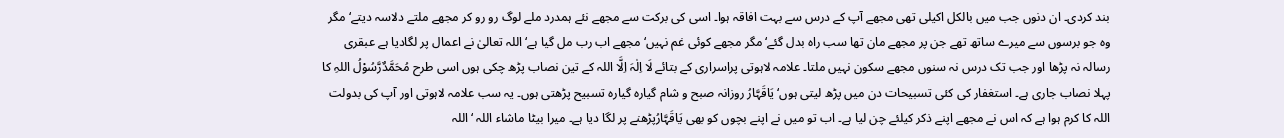بند کردی۔ ان دنوں جب میں بالکل اکیلی تھی مجھے آپ کے درس سے بہت افاقہ ہوا۔ اسی کی برکت سے مجھے نئے ہمدرد ملے لوگ رو رو کر مجھے ملتے دلاسہ دیتے‘ مگر وہ جو برسوں سے میرے ساتھ تھے جن پر مجھے مان تھا سب راہ بدل گئے‘ مگر مجھے کوئی غم نہیں‘ مجھے اب رب مل گیا ہے‘ اللہ تعالیٰ نے اعمال پر لگادیا ہے عبقری رسالہ نہ پڑھا اور جب تک درس نہ سنوں مجھے سکون نہیں ملتا۔ علامہ لاہوتی پراسراری کے بتائے لَا اِلٰہَ اِلَّا اللہ کے تین نصاب پڑھ چکی ہوں اسی طرح مُحَمَّدٌرَّسُوْلُ اللہِ کا پہلا نصاب جاری ہے۔ استغفار کی کئی تسبیحات دن میں پڑھ لیتی ہوں‘ یَاقَہَّارُ روزانہ صبح و شام گیارہ گیارہ تسبیح پڑھتی ہوں۔ یہ سب علامہ لاہوتی اور آپ کی بدولت اللہ کا کرم ہوا ہے کہ اس نے مجھے اپنے ذکر کیلئے چن لیا ہے۔ اب تو میں نے اپنے بچوں کو بھی یَاقَہَّارُپڑھنے پر لگا دیا ہے۔ میرا بیٹا ماشاء اللہ ‘ اللہ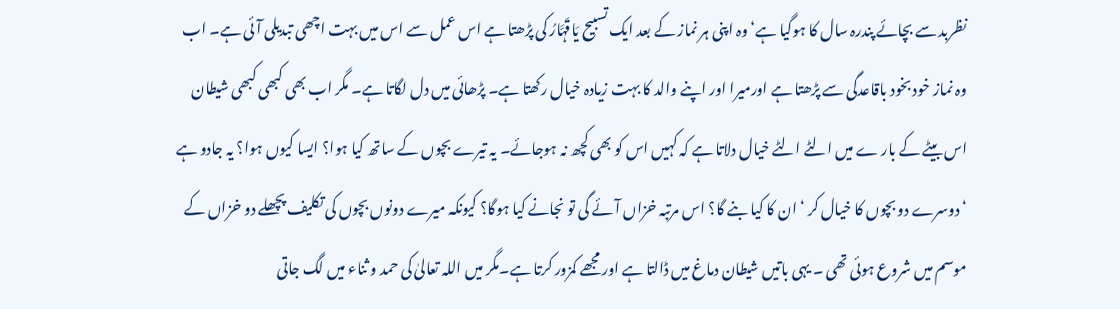نظربد سے بچائے پندرہ سال کا ہوگیا ہے‘ وہ اپنی ہر نماز کے بعد ایک تسبیح یَاقَہَّارُ کی پڑھتا ہے اس عمل سے اس میں بہت اچھی تبدیلی آئی ہے۔ اب وہ نماز خود بخود باقاعدگی سے پڑھتا ہے اورمیرا اور اپنے والد کا بہت زیادہ خیال رکھتا ہے۔ پڑھائی میں دل لگاتا ہے۔ مگر اب بھی کبھی کبھی شیطان اس بیٹے کے بار ے میں الٹے الٹے خیال دلاتا ہے کہ کہیں اس کو بھی کچھ نہ ہوجائے۔ یہ تیرے بچوں کے ساتھ کیا ہوا؟ ایسا کیوں ہوا؟ یہ جادو ہے ‘ دوسرے دو بچوں کا خیال کر ‘ ان کا کیا بنے گا؟ اس مرتبہ خزاں آئے گی تو نجانے کیا ہوگا؟ کیونکہ میرے دونوں بچوں کی تکلیف پچھلے دو خزاں کے موسم میں شروع ہوئی تھی ۔ یہی باتیں شیطان دماغ میں ڈالتا ہے اور مجھے کمزور کرتا ہے۔مگر میں اللہ تعالیٰ کی حمد و ثناء میں لگ جاتی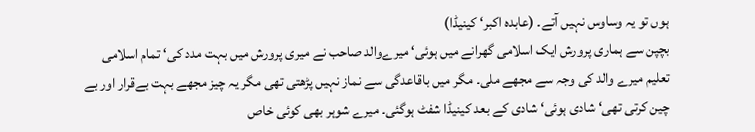ہوں تو یہ وساوس نہیں آتے۔ (عابدہ اکبر‘ کینیڈا)
بچپن سے ہماری پرورش ایک اسلامی گھرانے میں ہوئی‘ میرےوالد صاحب نے میری پرورش میں بہت مدد کی‘ تمام اسلامی تعلیم میرے والد کی وجہ سے مجھے ملی۔ مگر میں باقاعدگی سے نماز نہیں پڑھتی تھی مگر یہ چیز مجھے بہت بےقرار اور بے چین کرتی تھی‘ شادی ہوئی‘ شادی کے بعد کینیڈا شفٹ ہوگئی۔ میرے شوہر بھی کوئی خاص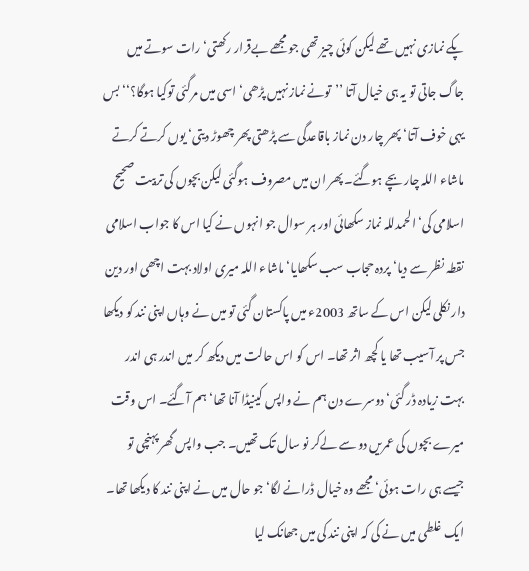پکے نمازی نہیں تھے لیکن کوئی چیز تھی جو مجھے بےقرار رکھتی‘ رات سوتے میں جاگ جاتی تو یہ ہی خیال آتا ’’تونے نماز نہیں پڑھی‘ اسی میں مرگئی توکیا ہوگا؟‘‘ بس یہی خوف آتا‘ پھر چار دن نماز باقاعدگی سے پڑھتی پھر چھوڑ دیتی‘ یوں کرتے کرتے ماشاء اللہ چار بچے ہوگئے۔ پھر ان میں مصروف ہوگئی لیکن بچوں کی تربیت صحیح اسلامی کی‘ الحمدللہ نماز سکھائی اور ہر سوال جو انہوں نے کیا اس کا جواب اسلامی نقطہ نظر سے دیا‘ پردہ حجاب سب سکھایا‘ ماشاء اللہ میری اولاد بہت اچھی اور دین دار نکلی لیکن اس کے ساتھ 2003ء میں پاکستان گئی تو میں نے وہاں اپنی نند کو دیکھا جس پر آسیب تھا یا کچھ اثر تھا۔ اس کو اس حالت میں دیکھ کر میں اندر ہی اندر بہت زیادہ ڈر گئی‘ دوسرے دن ہم نے واپس کینیڈا آنا تھا‘ ہم آگئے۔ اس وقت میرے بچوں کی عمریں دو سے لےکر نو سال تک تھیں۔ جب واپس گھر پہنچی تو جیسے ہی رات ہوئی‘ مجھے وہ خیال ڈرانے لگا‘ جو حال میں نے اپنی نند کا دیکھا تھا۔ ایک غلطی میں نے کی کہ اپنی نند کی میں جھانک لیا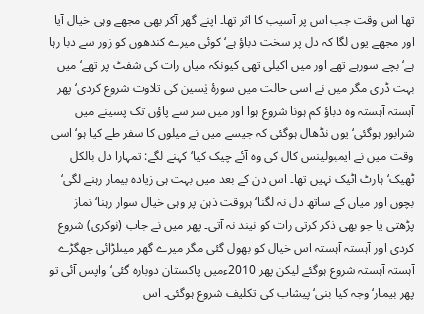تھا اس وقت جب اس پر آسیب کا اثر تھا۔ اپنے گھر آکر بھی مجھے وہی خیال آیا اور مجھے یوں لگا کہ دل پر سخت دباؤ ہے‘ کوئی میرے کندھوں کو زور سے دبا رہا ہے‘ بچے سورہے تھے اور میں اکیلی تھی کیونکہ میاں رات کی شفٹ پر تھے‘ میں بہت ڈری مگر میں نے اسی حالت میں سورۂ یٰسین کی تلاوت شروع کردی‘ پھر آہستہ آہستہ وہ دباؤ کم ہونا شروع ہوا اور میں سر سے پاؤں تک پسینے میں شرابور ہوگئی‘ یوں نڈھال ہوگئی کہ جیسے میں نے میلوں کا سفر طے کیا ہو‘ اسی وقت میں نے ایمبولینس کال کی وہ آئے چیک کیا‘ کہنے لگے: تمہارا دل بالکل ٹھیک‘ ہارٹ اٹیک نہیں تھا۔ اس دن کے بعد میں بہت ہی زیادہ بیمار رہنے لگی‘ بچوں اور میاں کے ساتھ دل نہ لگنا‘ ہروقت ذہن پر وہی خیال سوار رہنا‘ نماز پڑھتی یا جو بھی ذکر کرتی رات کو نیند نہ آتی۔ پھر میں نے جاب (نوکری) شروع کردی اور آہستہ آہستہ اس خیال کو بھول گئی مگر میرے گھر میںلڑائی جھگڑے آہستہ آہستہ شروع ہوگئے لیکن پھر 2010ءمیں پاکستان دوبارہ گئی‘ واپس آئی تو پھر بیمار‘ وجہ کیا بنی‘ پیشاب کی تکلیف شروع ہوگئی۔ اس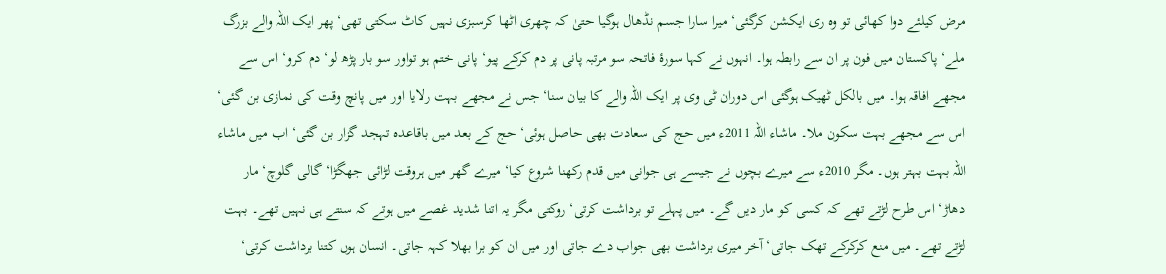مرض کیلئے دوا کھائی تو وہ ری ایکشن کرگئی‘ میرا سارا جسم نڈھال ہوگیا حتیٰ کہ چھری اٹھا کرسبزی نہیں کاٹ سکتی تھی‘ پھر ایک اللہ والے بزرگ ملے‘ پاکستان میں فون پر ان سے رابطہ ہوا۔ انہوں نے کہا سورۂ فاتحہ سو مرتبہ پانی پر دم کرکے پیو‘ پانی ختم ہو تواور سو بار پڑھ لو‘ دم کرو‘ اس سے مجھے افاقہ ہوا۔ میں بالکل ٹھیک ہوگئی اس دوران ٹی وی پر ایک اللہ والے کا بیان سنا‘ جس نے مجھے بہت رلایا اور میں پانچ وقت کی نمازی بن گئی‘ اس سے مجھے بہت سکون ملا۔ ماشاء اللہ 2011ء میں حج کی سعادت بھی حاصل ہوئی‘ حج کے بعد میں باقاعدہ تہجد گزار بن گئی‘ اب میں ماشاء اللہ بہت بہتر ہوں۔ مگر 2010ء سے میرے بچوں نے جیسے ہی جوانی میں قدم رکھنا شروع کیا‘ میرے گھر میں ہروقت لڑائی جھگڑا‘ گالی گلوچ‘ مار دھاڑ‘ اس طرح لڑتے تھے کہ کسی کو مار دیں گے۔ میں پہلے تو برداشت کرتی‘ روکتی مگر یہ اتنا شدید غصے میں ہوتے کہ سنتے ہی نہیں تھے۔ بہت لڑتے تھے۔ میں منع کرکرکے تھک جاتی‘ آخر میری برداشت بھی جواب دے جاتی اور میں ان کو برا بھلا کہہ جاتی۔ انسان ہوں کتنا برداشت کرتی‘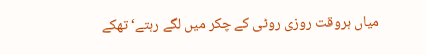میاں ہروقت روزی روٹی کے چکر میں لگے رہتے‘ تھکے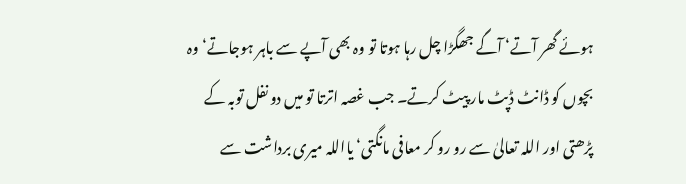ہوئے گھر آتے‘ آگے جھگڑا چل رہا ہوتا تو وہ بھی آپے سے باہر ہوجاتے‘ وہ بچوں کو ڈانٹ ڈپٹ مار پیٹ کرتے۔ جب غصہ اترتا تو میں دو نفل توبہ کے پڑھتی اور اللہ تعالیٰ سے رو رو کر معافی مانگتی‘ یااللہ میری برداشت سے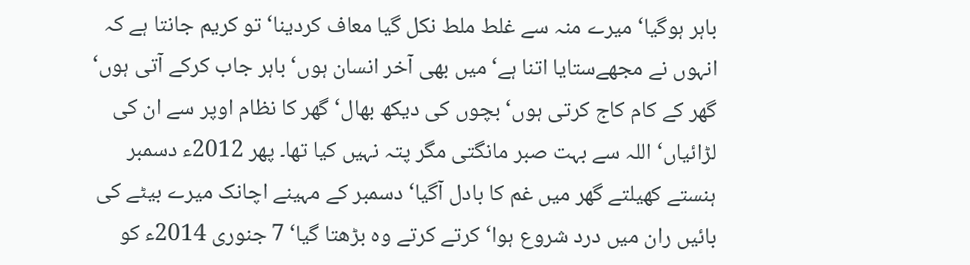باہر ہوگیا‘ میرے منہ سے غلط ملط نکل گیا معاف کردینا‘ تو کریم جانتا ہے کہ انہوں نے مجھےستایا اتنا ہے‘ میں بھی آخر انسان ہوں‘ باہر جاب کرکے آتی ہوں‘ گھر کے کام کاج کرتی ہوں‘ بچوں کی دیکھ بھال‘ گھر کا نظام اوپر سے ان کی لڑائیاں‘ اللہ سے بہت صبر مانگتی مگر پتہ نہیں کیا تھا۔ پھر 2012ء دسمبر ہنستے کھیلتے گھر میں غم کا بادل آگیا‘ دسمبر کے مہینے اچانک میرے بیٹے کی بائیں ران میں درد شروع ہوا‘ کرتے کرتے وہ بڑھتا گیا‘ 7 جنوری 2014ء کو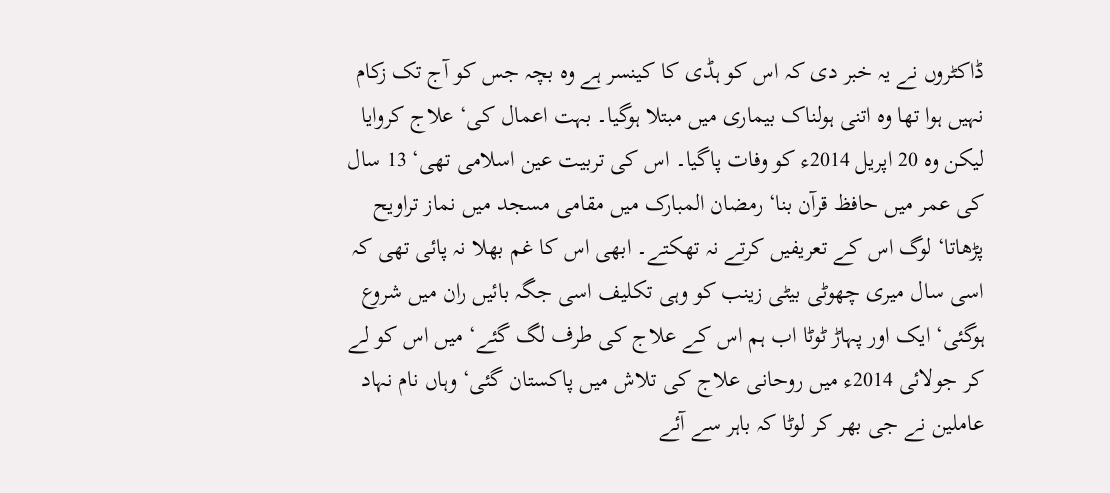ڈاکٹروں نے یہ خبر دی کہ اس کو ہڈی کا کینسر ہے وہ بچہ جس کو آج تک زکام نہیں ہوا تھا وہ اتنی ہولناک بیماری میں مبتلا ہوگیا۔ بہت اعمال کی‘ علاج کروایا لیکن وہ 20 اپریل 2014ء کو وفات پاگیا۔ اس کی تربیت عین اسلامی تھی‘ 13 سال کی عمر میں حافظ قرآن بنا‘ رمضان المبارک میں مقامی مسجد میں نماز تراویح پڑھاتا‘ لوگ اس کے تعریفیں کرتے نہ تھکتے۔ ابھی اس کا غم بھلا نہ پائی تھی کہ اسی سال میری چھوٹی بیٹی زینب کو وہی تکلیف اسی جگہ بائیں ران میں شروع ہوگئی‘ ایک اور پہاڑ ٹوٹا اب ہم اس کے علاج کی طرف لگ گئے‘ میں اس کو لے کر جولائی 2014ء میں روحانی علاج کی تلاش میں پاکستان گئی‘ وہاں نام نہاد عاملین نے جی بھر کر لوٹا کہ باہر سے آئے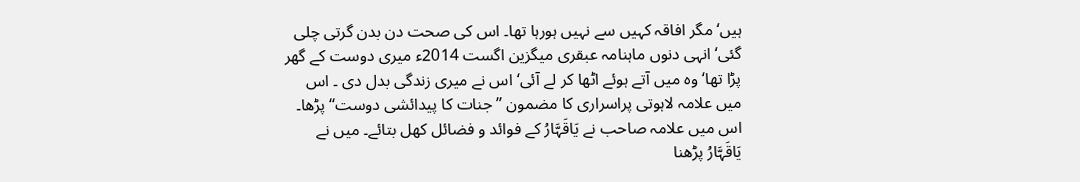ہیں‘ مگر افاقہ کہیں سے نہیں ہورہا تھا۔ اس کی صحت دن بدن گرتی چلی گئی‘ انہی دنوں ماہنامہ عبقری میگزین اگست 2014ء میری دوست کے گھر پڑا تھا‘ وہ میں آتے ہوئے اٹھا کر لے آئی‘ اس نے میری زندگی بدل دی ۔ اس میں علامہ لاہوتی پراسراری کا مضمون ’’جنات کا پیدائشی دوست‘‘ پڑھا۔ اس میں علامہ صاحب نے یَاقَہَّارُ کے فوائد و فضائل کھل بتائے۔ میں نے یَاقَہَّارُ پڑھنا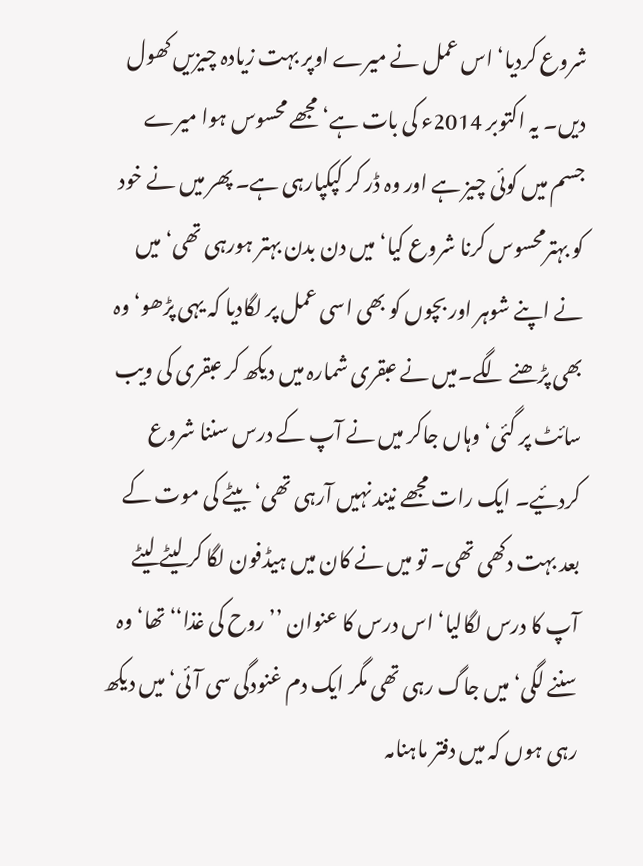شروع کردیا‘ اس عمل نے میرے اوپر بہت زیادہ چیزیں کھول دیں۔ یہ اکتوبر 2014ء کی بات ہے‘ مجھے محسوس ہوا میرے جسم میں کوئی چیز ہے اور وہ ڈر کر کپکپارہی ہے۔ پھر میں نے خود کو بہترمحسوس کرنا شروع کیا‘ میں دن بدن بہتر ہورہی تھی‘ میں نے اپنے شوہر اور بچوں کو بھی اسی عمل پر لگادیا کہ یہی پڑھو‘ وہ بھی پڑھنے لگے۔میں نے عبقری شمارہ میں دیکھ کر عبقری کی ویب سائٹ پر گئی‘ وہاں جاکر میں نے آپ کے درس سننا شروع کردئیے۔ ایک رات مجھے نیند نہیں آرہی تھی‘ بیٹے کی موت کے بعد بہت دکھی تھی۔ تو میں نے کان میں ہیڈفون لگا کر لیٹے لیٹے آپ کا درس لگالیا‘ اس درس کا عنوان ’’روح کی غذا‘‘ تھا‘ وہ سننے لگی‘ میں جاگ رہی تھی مگر ایک دم غنودگی سی آئی‘ میں دیکھ رہی ہوں کہ میں دفتر ماہنامہ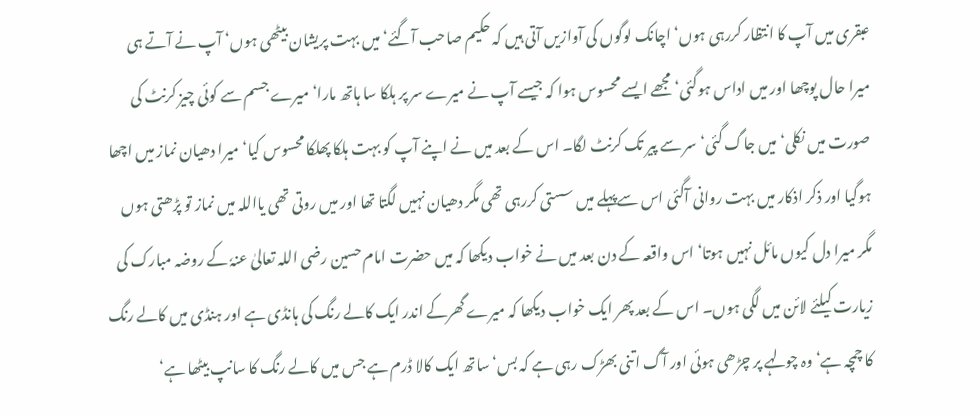عبقری میں آپ کا انتظار کررہی ہوں‘ اچانک لوگوں کی آوازیں آتی ہیں کہ حکیم صاحب آگئے‘ میں بہت پریشان بیٹھی ہوں‘ آپ نے آتے ہی میرا حال پوچھا اور میں اداس ہوگئی‘ مجھے ایسے محسوس ہوا کہ جیسے آپ نے میرے سر پر ہلکا سا ہاتھ مارا‘ میرے جسم سے کوئی چیز کرنٹ کی صورت میں نکلی‘ میں جاگ گئی‘ سر سے پیر تک کرنٹ لگا۔ اس کے بعد میں نے اپنے آپ کو بہت ہلکا پھلکا محسوس کیا‘ میرا دھیان نماز میں اچھا ہوگیا اور ذکر اذکار میں بہت روانی آگئی اس سےپہلے میں سستی کررہی تھی مگر دھیان نہیں لگتا تھا اور میں روتی تھی یااللہ میں نماز تو پڑھتی ہوں مگر میرا دل کیوں مائل نہیں ہوتا‘ اس واقعہ کے دن بعد میں نے خواب دیکھا کہ میں حضرت امام حسین رضی اللہ تعالیٰ عنہٗ کے روضہ مبارک کی زیارت کیلئے لائن میں لگی ہوں۔ اس کے بعد پھر ایک خواب دیکھا کہ میرے گھرکے اندر ایک کالے رنگ کی ہانڈی ہے اور ہنڈی میں کالے رنگ کا چمچہ ہے‘ وہ چولہے پر چڑھی ہوئی اور آگ اتنی بھڑک رہی ہے کہ بس‘ ساتھ ایک کالا ڈرم ہے جس میں کالے رنگ کا سانپ بیٹھا ہے‘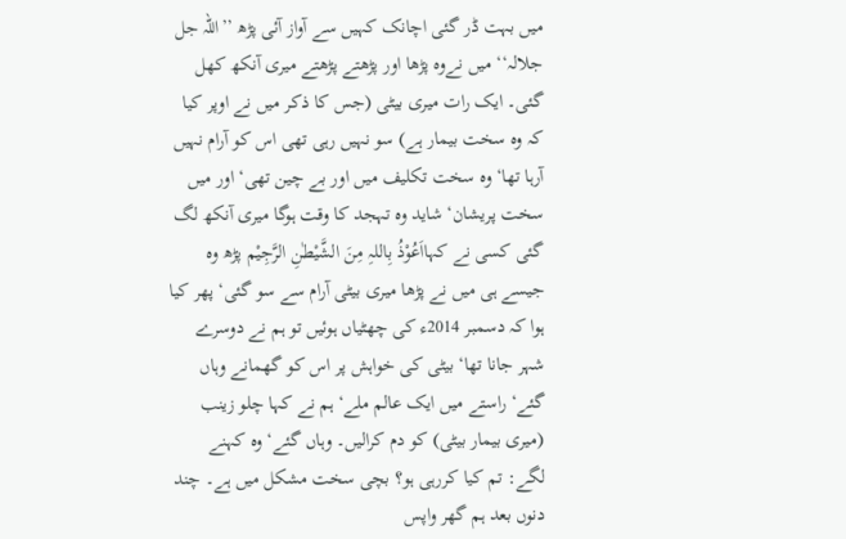میں بہت ڈر گئی اچانک کہیں سے آواز آئی پڑھ ’’اللہ جل جلالہ‘‘ میں نےوہ پڑھا اور پڑھتے پڑھتے میری آنکھ کھل گئی۔ ایک رات میری بیٹی (جس کا ذکر میں نے اوپر کیا کہ وہ سخت بیمار ہے) سو نہیں رہی تھی اس کو آرام نہیں آرہا تھا‘ وہ سخت تکلیف میں اور بے چین تھی‘ اور میں سخت پریشان‘ شاید وہ تہجد کا وقت ہوگا میری آنکھ لگ گئی کسی نے کہااَعُوْذُ بِاللہِ مِنَ الشَّیْطٰنِ الرَّجِیْم پڑھ وہ جیسے ہی میں نے پڑھا میری بیٹی آرام سے سو گئی‘ پھر کیا ہوا کہ دسمبر 2014ء کی چھٹیاں ہوئیں تو ہم نے دوسرے شہر جانا تھا‘ بیٹی کی خواہش پر اس کو گھمانے وہاں گئے‘ راستے میں ایک عالم ملے‘ ہم نے کہا چلو زینب (میری بیمار بیٹی) کو دم کرالیں۔ وہاں گئے‘ وہ کہنے لگے: تم کیا کررہی ہو؟ بچی سخت مشکل میں ہے۔ چند دنوں بعد ہم گھر واپس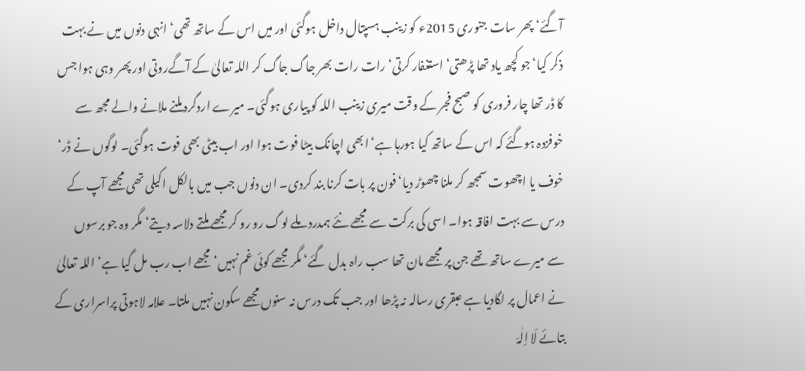آگئے‘ پھر سات جنوری 2015ء کو زینب ہسپتال داخل ہوگئی اور میں اس کے ساتھ تھی‘ انہی دنوں میں نے بہت ذکر کیا‘ جو کچھ یاد تھا پڑھتی‘ استغفار کرتی‘ رات رات بھر جاگ جاگ کر اللہ تعالیٰ کے آگےروتی اور پھر وہی ہوا جس کا ڈر تھا چار فروری کو صبح فجر کے وقت میری زینب اللہ کو پیاری ہوگئی۔ میرے اردگرد ملنے ملانے والے مجھ سے خوفزدہ ہوگئے کہ اس کے ساتھ کیا ہورہا ہے‘ ابھی اچانک بیٹا فوت ہوا اور اب بیٹی بھی فوت ہوگئی۔ لوگوں نے ڈر‘ خوف یا اچھوت سمجھ کر ملنا چھوڑ دیا‘ فون پر بات کرنا بند کردی۔ ان دنوں جب میں بالکل اکیلی تھی مجھے آپ کے درس سے بہت افاقہ ہوا۔ اسی کی برکت سے مجھے نئے ہمدرد ملے لوگ رو رو کر مجھے ملتے دلاسہ دیتے‘ مگر وہ جو برسوں سے میرے ساتھ تھے جن پر مجھے مان تھا سب راہ بدل گئے‘ مگر مجھے کوئی غم نہیں‘ مجھے اب رب مل گیا ہے‘ اللہ تعالیٰ نے اعمال پر لگادیا ہے عبقری رسالہ نہ پڑھا اور جب تک درس نہ سنوں مجھے سکون نہیں ملتا۔ علامہ لاہوتی پراسراری کے بتائے لَا اِلٰہَ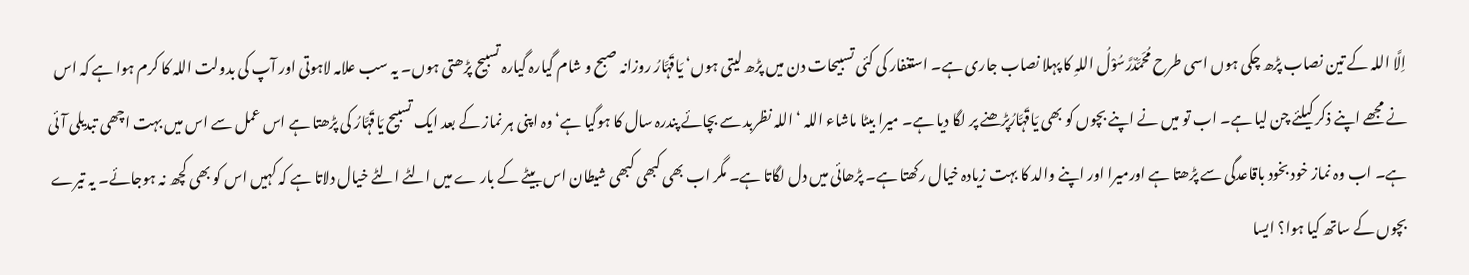اِلَّا اللہ کے تین نصاب پڑھ چکی ہوں اسی طرح مُحَمَّدٌرَّسُوْلُ اللہِ کا پہلا نصاب جاری ہے۔ استغفار کی کئی تسبیحات دن میں پڑھ لیتی ہوں‘ یَاقَہَّارُ روزانہ صبح و شام گیارہ گیارہ تسبیح پڑھتی ہوں۔ یہ سب علامہ لاہوتی اور آپ کی بدولت اللہ کا کرم ہوا ہے کہ اس نے مجھے اپنے ذکر کیلئے چن لیا ہے۔ اب تو میں نے اپنے بچوں کو بھی یَاقَہَّارُپڑھنے پر لگا دیا ہے۔ میرا بیٹا ماشاء اللہ ‘ اللہ نظربد سے بچائے پندرہ سال کا ہوگیا ہے‘ وہ اپنی ہر نماز کے بعد ایک تسبیح یَاقَہَّارُ کی پڑھتا ہے اس عمل سے اس میں بہت اچھی تبدیلی آئی ہے۔ اب وہ نماز خود بخود باقاعدگی سے پڑھتا ہے اورمیرا اور اپنے والد کا بہت زیادہ خیال رکھتا ہے۔ پڑھائی میں دل لگاتا ہے۔ مگر اب بھی کبھی کبھی شیطان اس بیٹے کے بار ے میں الٹے الٹے خیال دلاتا ہے کہ کہیں اس کو بھی کچھ نہ ہوجائے۔ یہ تیرے بچوں کے ساتھ کیا ہوا؟ ایسا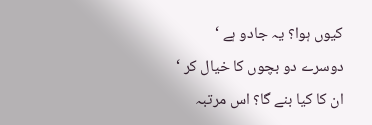کیوں ہوا؟ یہ جادو ہے ‘ دوسرے دو بچوں کا خیال کر ‘ ان کا کیا بنے گا؟ اس مرتبہ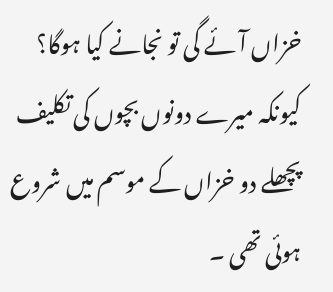خزاں آئے گی تو نجانے کیا ہوگا؟ کیونکہ میرے دونوں بچوں کی تکلیف پچھلے دو خزاں کے موسم میں شروع ہوئی تھی ۔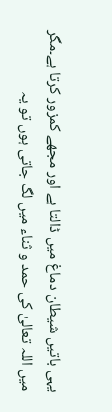یہی باتیں شیطان دماغ میں ڈالتا ہے اور مجھے کمزور کرتا ہے۔مگر میں اللہ تعالیٰ کی حمد و ثناء میں لگ جاتی ہوں تو یہ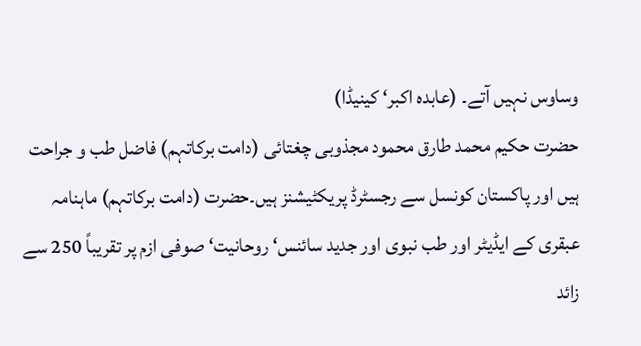وساوس نہیں آتے۔ (عابدہ اکبر‘ کینیڈا)
حضرت حکیم محمد طارق محمود مجذوبی چغتائی (دامت برکاتہم) فاضل طب و جراحت ہیں اور پاکستان کونسل سے رجسٹرڈ پریکٹیشنز ہیں۔حضرت (دامت برکاتہم) ماہنامہ عبقری کے ایڈیٹر اور طب نبوی اور جدید سائنس‘ روحانیت‘ صوفی ازم پر تقریباً 250 سے زائد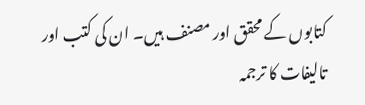کتابوں کے محقق اور مصنف ہیں۔ ان کی کتب اور تالیفات کا ترجمہ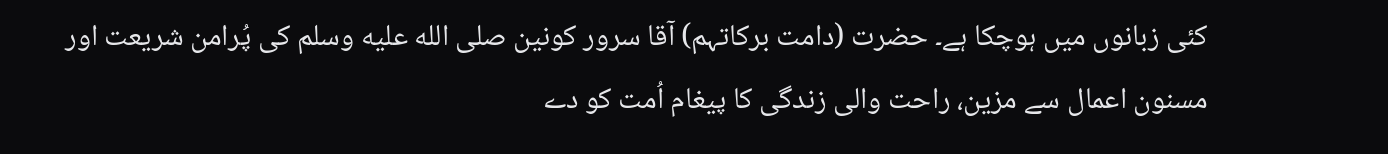کئی زبانوں میں ہوچکا ہے۔ حضرت (دامت برکاتہم) آقا سرور کونین صلى الله عليه وسلم کی پُرامن شریعت اور مسنون اعمال سے مزین، راحت والی زندگی کا پیغام اُمت کو دے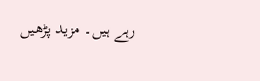رہے ہیں۔ مزید پڑھیں